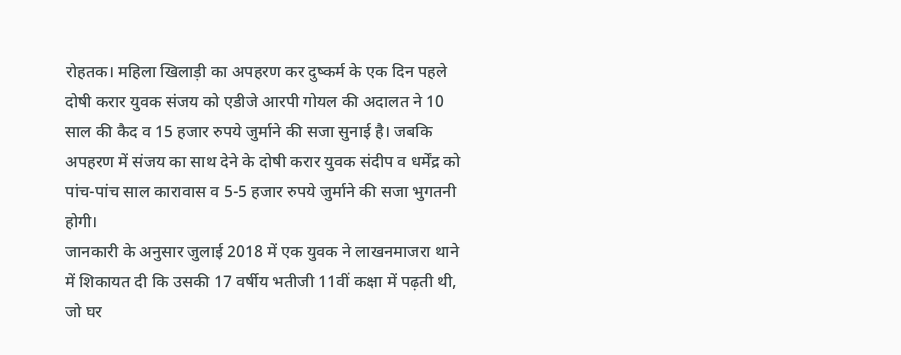रोहतक। महिला खिलाड़ी का अपहरण कर दुष्कर्म के एक दिन पहले दोषी करार युवक संजय को एडीजे आरपी गोयल की अदालत ने 10 साल की कैद व 15 हजार रुपये जुर्माने की सजा सुनाई है। जबकि अपहरण में संजय का साथ देने के दोषी करार युवक संदीप व धर्मेंद्र को पांच-पांच साल कारावास व 5-5 हजार रुपये जुर्माने की सजा भुगतनी होगी।
जानकारी के अनुसार जुलाई 2018 में एक युवक ने लाखनमाजरा थाने में शिकायत दी कि उसकी 17 वर्षीय भतीजी 11वीं कक्षा में पढ़ती थी, जो घर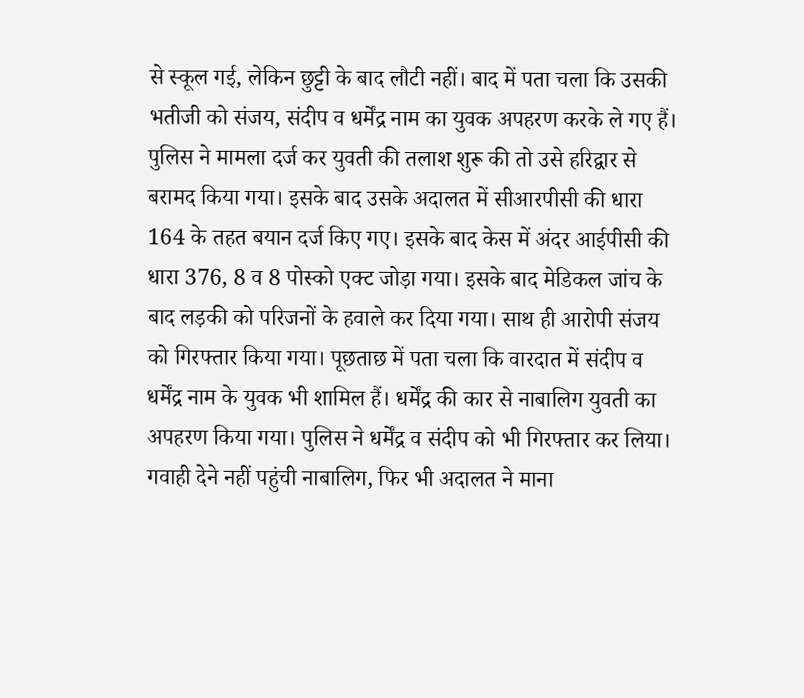से स्कूल गई, लेकिन छुट्टी के बाद लौटी नहीं। बाद में पता चला कि उसकी भतीजी को संजय, संदीप व धर्मेंद्र नाम का युवक अपहरण करके ले गए हैं। पुलिस ने मामला दर्ज कर युवती की तलाश शुरू की तो उसे हरिद्वार से बरामद किया गया। इसके बाद उसके अदालत में सीआरपीसी की धारा 164 के तहत बयान दर्ज किए गए। इसके बाद केस में अंदर आईपीसी की धारा 376, 8 व 8 पोस्को एक्ट जोड़ा गया। इसके बाद मेडिकल जांच के बाद लड़की को परिजनों के हवाले कर दिया गया। साथ ही आरोपी संजय को गिरफ्तार किया गया। पूछताछ में पता चला कि वारदात में संदीप व धर्मेंद्र नाम के युवक भी शामिल हैं। धर्मेंद्र की कार से नाबालिग युवती का अपहरण किया गया। पुलिस ने धर्मेंद्र व संदीप को भी गिरफ्तार कर लिया।
गवाही देने नहीं पहुंची नाबालिग, फिर भी अदालत ने माना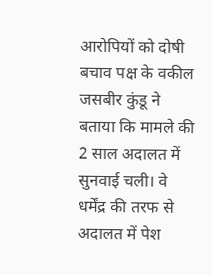आरोपियों को दोषी
बचाव पक्ष के वकील जसबीर कुंडू ने बताया कि मामले की 2 साल अदालत में सुनवाई चली। वे धर्मेंद्र की तरफ से अदालत में पेश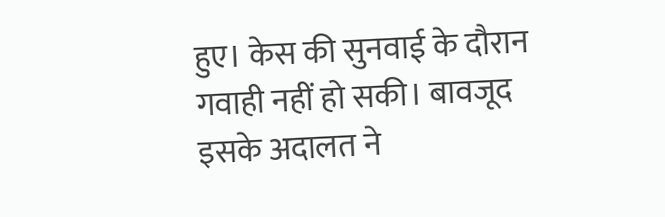हुए। केस की सुनवाई के दौरान गवाही नहीं हो सकी। बावजूद इसके अदालत ने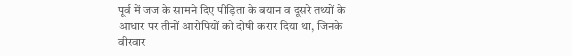पूर्व में जज के सामने दिए पीड़िता के बयान व दूसरे तथ्यों के आधार पर तीनों आरोपियों को दोषी करार दिया था, जिनके वीरवार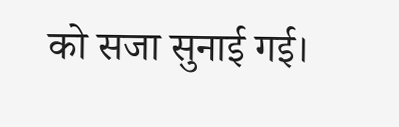को सजा सुनाई गई।